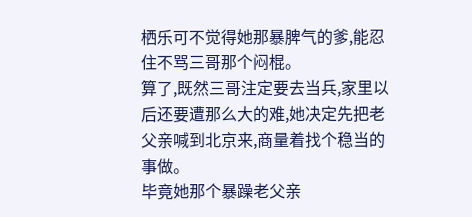栖乐可不觉得她那暴脾气的爹,能忍住不骂三哥那个闷棍。
算了,既然三哥注定要去当兵,家里以后还要遭那么大的难,她决定先把老父亲喊到北京来,商量着找个稳当的事做。
毕竟她那个暴躁老父亲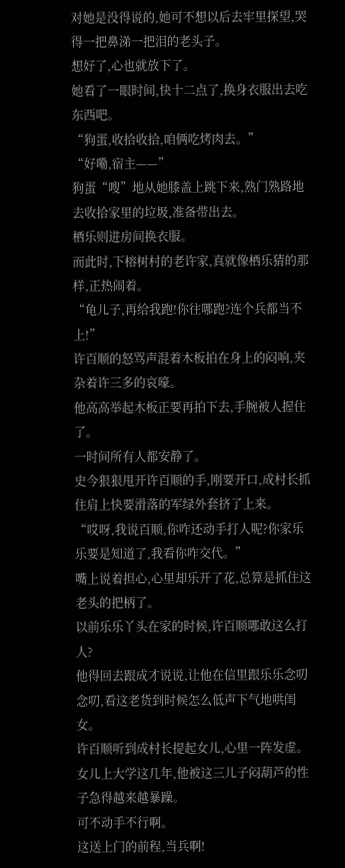对她是没得说的,她可不想以后去牢里探望,哭得一把鼻涕一把泪的老头子。
想好了,心也就放下了。
她看了一眼时间,快十二点了,换身衣服出去吃东西吧。
“狗蛋,收拾收拾,咱俩吃烤肉去。”
“好嘞,宿主——”
狗蛋“嗖”地从她膝盖上跳下来,熟门熟路地去收拾家里的垃圾,准备带出去。
栖乐则进房间换衣服。
而此时,下榕树村的老许家,真就像栖乐猜的那样,正热闹着。
“龟儿子,再给我跑!你往哪跑?连个兵都当不上!”
许百顺的怒骂声混着木板拍在身上的闷响,夹杂着许三多的哀嚎。
他高高举起木板正要再拍下去,手腕被人握住了。
一时间所有人都安静了。
史今狠狠甩开许百顺的手,刚要开口,成村长抓住肩上快要滑落的军绿外套挤了上来。
“哎呀,我说百顺,你咋还动手打人呢?你家乐乐要是知道了,我看你咋交代。”
嘴上说着担心,心里却乐开了花,总算是抓住这老头的把柄了。
以前乐乐丫头在家的时候,许百顺哪敢这么打人?
他得回去跟成才说说,让他在信里跟乐乐念叨念叨,看这老货到时候怎么低声下气地哄闺女。
许百顺听到成村长提起女儿,心里一阵发虚。
女儿上大学这几年,他被这三儿子闷葫芦的性子急得越来越暴躁。
可不动手不行啊。
这送上门的前程,当兵啊!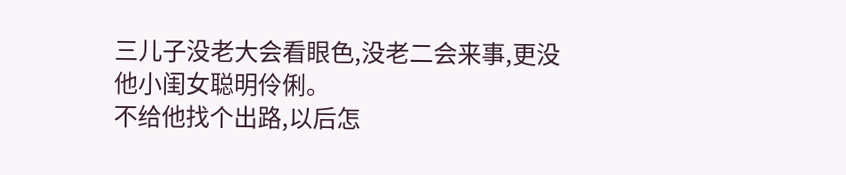三儿子没老大会看眼色,没老二会来事,更没他小闺女聪明伶俐。
不给他找个出路,以后怎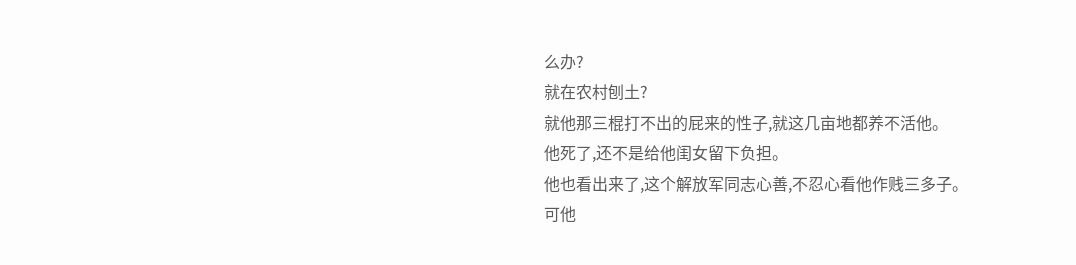么办?
就在农村刨土?
就他那三棍打不出的屁来的性子,就这几亩地都养不活他。
他死了,还不是给他闺女留下负担。
他也看出来了,这个解放军同志心善,不忍心看他作贱三多子。
可他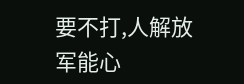要不打,人解放军能心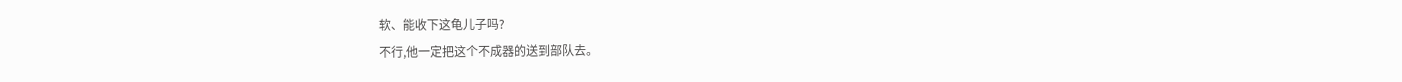软、能收下这龟儿子吗?
不行,他一定把这个不成器的送到部队去。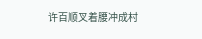许百顺叉着腰冲成村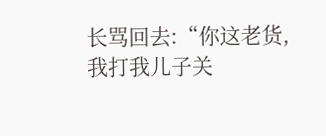长骂回去:“你这老货,我打我儿子关